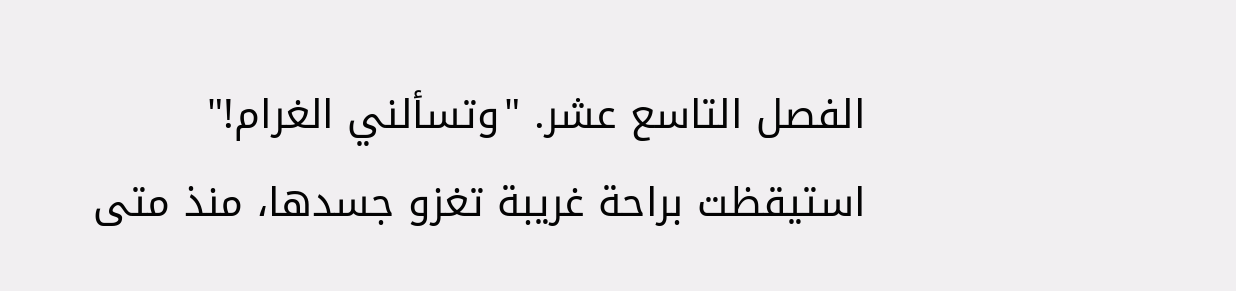الفصل التاسع عشر. "وتسألني الغرام!" استيقظت براحة غريبة تغزو جسدها، منذ متى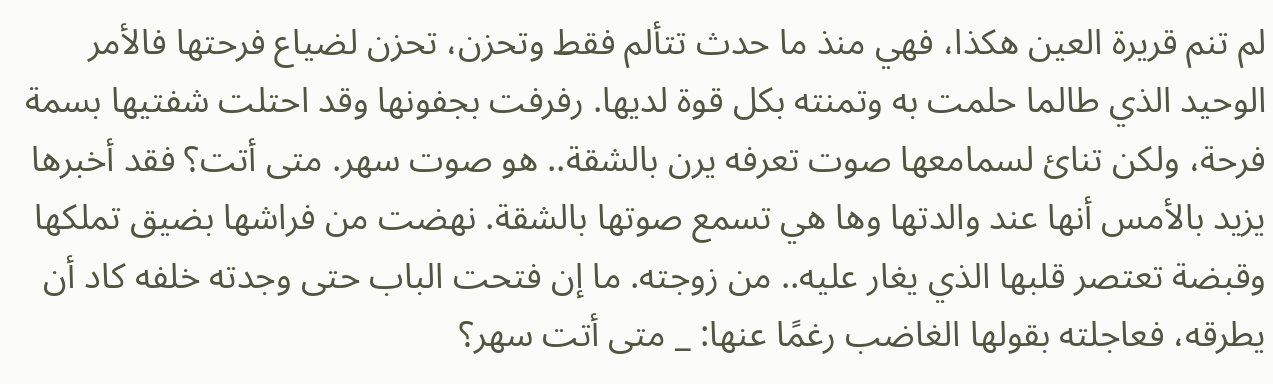لم تنم قريرة العين هكذا، فهي منذ ما حدث تتألم فقط وتحزن، تحزن لضياع فرحتها فالأمر الوحيد الذي طالما حلمت به وتمنته بكل قوة لديها. رفرفت بجفونها وقد احتلت شفتيها بسمة فرحة، ولكن تنائ لسمامعها صوت تعرفه يرن بالشقة.. هو صوت سهر. متى أتت؟ فقد أخبرها يزيد بالأمس أنها عند والدتها وها هي تسمع صوتها بالشقة. نهضت من فراشها بضيق تملكها وقبضة تعتصر قلبها الذي يغار عليه.. من زوجته. ما إن فتحت الباب حتى وجدته خلفه كاد أن يطرقه، فعاجلته بقولها الغاضب رغمًا عنها: _ متى أتت سهر؟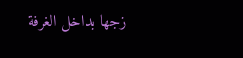زجها بداخل الغرفة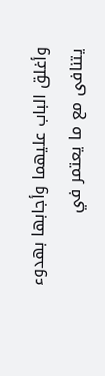وأغلق الباب عليهما وأجابها بهدوء يتنافى مع ما يعتمر في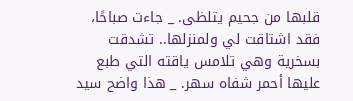قلبها من جحيم يتلظى. _ جاءت صباحًا، فقد اشتاقت لي ولمنزلها.. تشدقت بسخرية وهي تلامس ياقته التي طبع عليها أحمر شفاه سهر. _ هذا واضح سيد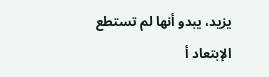يزيد، يبدو أنها لم تستطع الإبتعاد أ